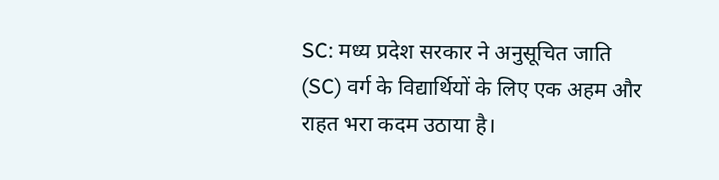SC: मध्य प्रदेश सरकार ने अनुसूचित जाति (SC) वर्ग के विद्यार्थियों के लिए एक अहम और राहत भरा कदम उठाया है।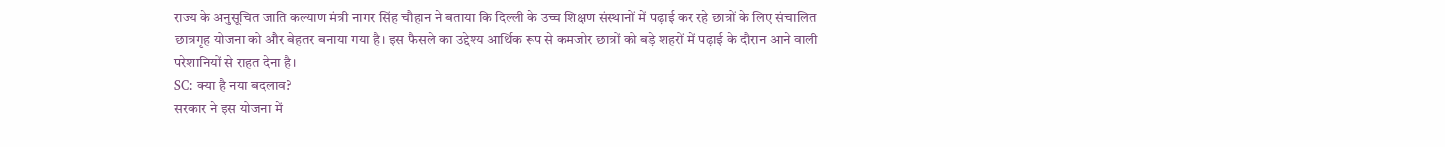राज्य के अनुसूचित जाति कल्याण मंत्री नागर सिंह चौहान ने बताया कि दिल्ली के उच्च शिक्षण संस्थानों में पढ़ाई कर रहे छात्रों के लिए संचालित छात्रगृह योजना को और बेहतर बनाया गया है। इस फैसले का उद्देश्य आर्थिक रूप से कमजोर छात्रों को बड़े शहरों में पढ़ाई के दौरान आने वाली परेशानियों से राहत देना है।
SC: क्या है नया बदलाव?
सरकार ने इस योजना में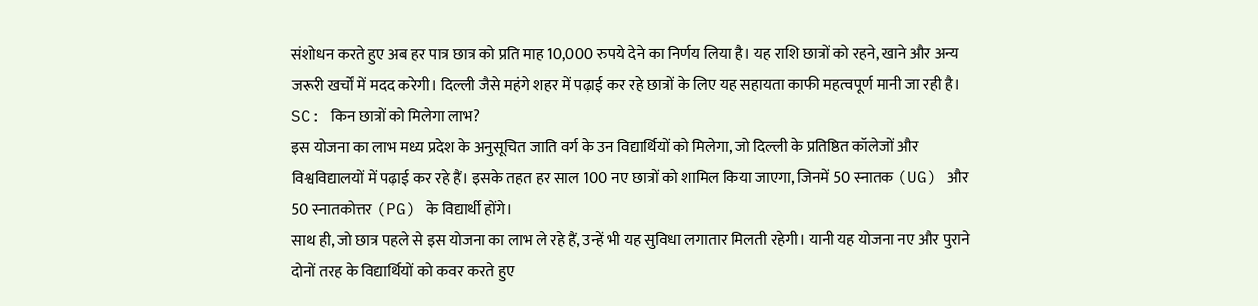संशोधन करते हुए अब हर पात्र छात्र को प्रति माह 10,000 रुपये देने का निर्णय लिया है। यह राशि छात्रों को रहने, खाने और अन्य जरूरी खर्चों में मदद करेगी। दिल्ली जैसे महंगे शहर में पढ़ाई कर रहे छात्रों के लिए यह सहायता काफी महत्वपूर्ण मानी जा रही है।
SC: किन छात्रों को मिलेगा लाभ?
इस योजना का लाभ मध्य प्रदेश के अनुसूचित जाति वर्ग के उन विद्यार्थियों को मिलेगा, जो दिल्ली के प्रतिष्ठित कॉलेजों और विश्वविद्यालयों में पढ़ाई कर रहे हैं। इसके तहत हर साल 100 नए छात्रों को शामिल किया जाएगा, जिनमें 50 स्नातक (UG) और 50 स्नातकोत्तर (PG) के विद्यार्थी होंगे।
साथ ही, जो छात्र पहले से इस योजना का लाभ ले रहे हैं, उन्हें भी यह सुविधा लगातार मिलती रहेगी। यानी यह योजना नए और पुराने दोनों तरह के विद्यार्थियों को कवर करते हुए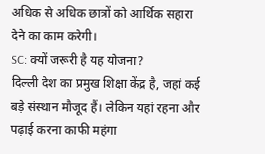अधिक से अधिक छात्रों को आर्थिक सहारा देने का काम करेगी।
SC: क्यों जरूरी है यह योजना?
दिल्ली देश का प्रमुख शिक्षा केंद्र है, जहां कई बड़े संस्थान मौजूद हैं। लेकिन यहां रहना और पढ़ाई करना काफी महंगा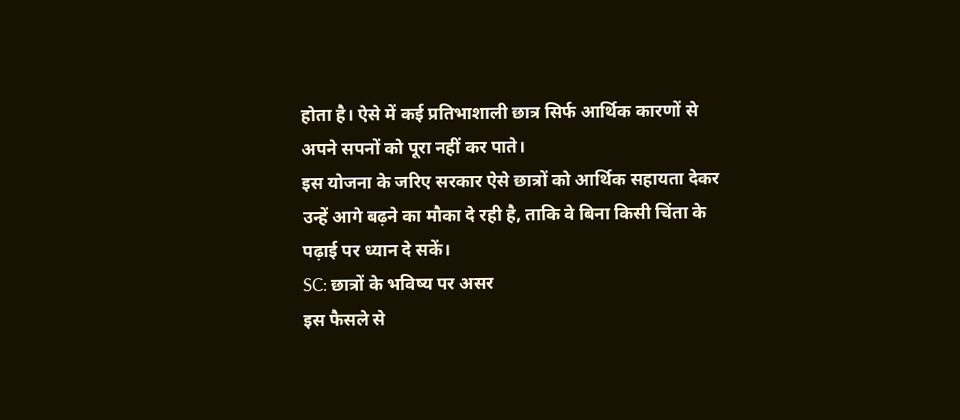होता है। ऐसे में कई प्रतिभाशाली छात्र सिर्फ आर्थिक कारणों से अपने सपनों को पूरा नहीं कर पाते।
इस योजना के जरिए सरकार ऐसे छात्रों को आर्थिक सहायता देकर उन्हें आगे बढ़ने का मौका दे रही है, ताकि वे बिना किसी चिंता के पढ़ाई पर ध्यान दे सकें।
SC: छात्रों के भविष्य पर असर
इस फैसले से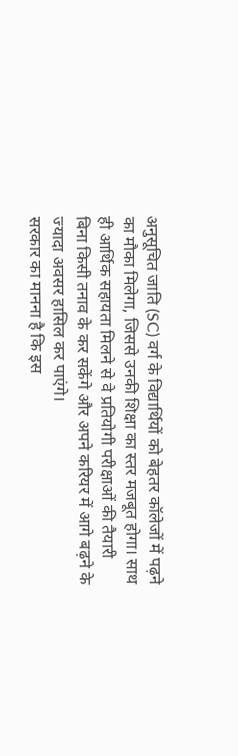अनुसूचित जाति (SC) वर्ग के विद्यार्थियों को बेहतर कॉलेजों में पढ़ने का मौका मिलेगा, जिससे उनकी शिक्षा का स्तर मजबूत होगा। साथ ही आर्थिक सहायता मिलने से वे प्रतियोगी परीक्षाओं की तैयारी बिना किसी तनाव के कर सकेंगे और अपने करियर में आगे बढ़ने के ज्यादा अवसर हासिल कर पाएंगे।
सरकार का मानना है कि इस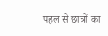पहल से छात्रों का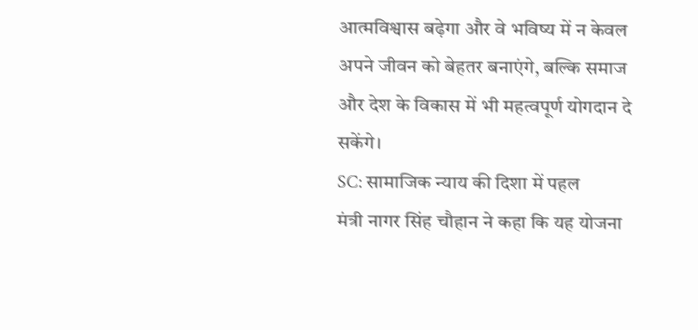आत्मविश्वास बढ़ेगा और वे भविष्य में न केवल अपने जीवन को बेहतर बनाएंगे, बल्कि समाज और देश के विकास में भी महत्वपूर्ण योगदान दे सकेंगे।
SC: सामाजिक न्याय की दिशा में पहल
मंत्री नागर सिंह चौहान ने कहा कि यह योजना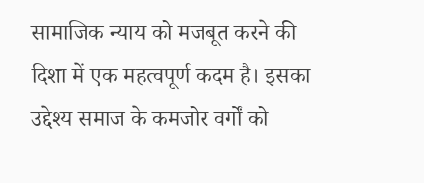सामाजिक न्याय को मजबूत करने की दिशा में एक महत्वपूर्ण कदम है। इसका उद्देश्य समाज के कमजोर वर्गों को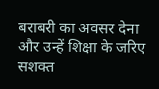बराबरी का अवसर देना और उन्हें शिक्षा के जरिए सशक्त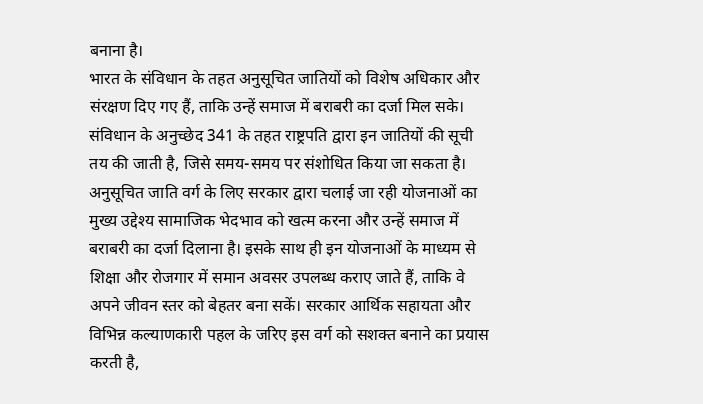बनाना है।
भारत के संविधान के तहत अनुसूचित जातियों को विशेष अधिकार और संरक्षण दिए गए हैं, ताकि उन्हें समाज में बराबरी का दर्जा मिल सके। संविधान के अनुच्छेद 341 के तहत राष्ट्रपति द्वारा इन जातियों की सूची तय की जाती है, जिसे समय-समय पर संशोधित किया जा सकता है।
अनुसूचित जाति वर्ग के लिए सरकार द्वारा चलाई जा रही योजनाओं का मुख्य उद्देश्य सामाजिक भेदभाव को खत्म करना और उन्हें समाज में बराबरी का दर्जा दिलाना है। इसके साथ ही इन योजनाओं के माध्यम से शिक्षा और रोजगार में समान अवसर उपलब्ध कराए जाते हैं, ताकि वे अपने जीवन स्तर को बेहतर बना सकें। सरकार आर्थिक सहायता और विभिन्न कल्याणकारी पहल के जरिए इस वर्ग को सशक्त बनाने का प्रयास करती है,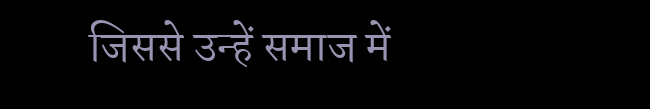जिससे उन्हें समाज में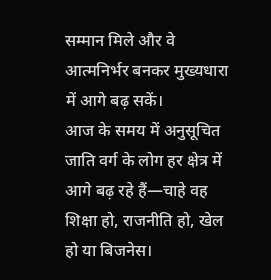सम्मान मिले और वे आत्मनिर्भर बनकर मुख्यधारा में आगे बढ़ सकें।
आज के समय में अनुसूचित जाति वर्ग के लोग हर क्षेत्र में आगे बढ़ रहे हैं—चाहे वह शिक्षा हो, राजनीति हो, खेल हो या बिजनेस।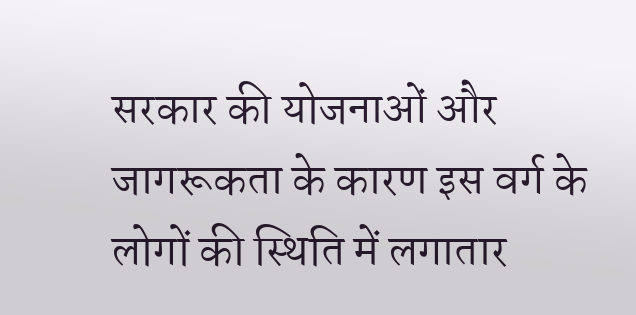सरकार की योजनाओं और जागरूकता के कारण इस वर्ग के लोगों की स्थिति में लगातार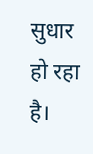सुधार हो रहा है।